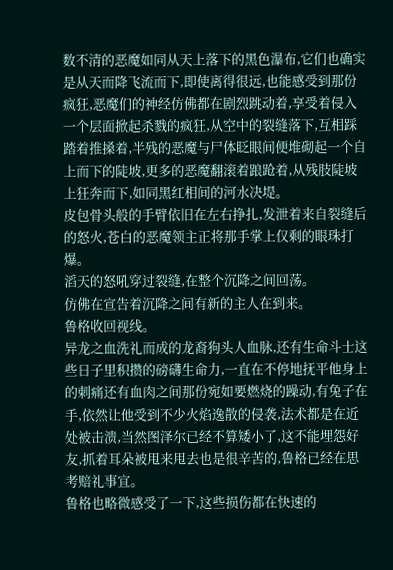数不清的恶魔如同从天上落下的黑色瀑布,它们也确实是从天而降飞流而下,即使离得很远,也能感受到那份疯狂,恶魔们的神经仿佛都在剧烈跳动着,享受着侵入一个层面掀起杀戮的疯狂,从空中的裂缝落下,互相踩踏着推搡着,半残的恶魔与尸体眨眼间便堆砌起一个自上而下的陡坡,更多的恶魔翻滚着踉跄着,从残肢陡坡上狂奔而下,如同黑红相间的河水决堤。
皮包骨头般的手臂依旧在左右挣扎,发泄着来自裂缝后的怒火,苍白的恶魔领主正将那手掌上仅剩的眼珠打爆。
滔天的怒吼穿过裂缝,在整个沉降之间回荡。
仿佛在宣告着沉降之间有新的主人在到来。
鲁格收回视线。
异龙之血洗礼而成的龙裔狗头人血脉,还有生命斗士这些日子里积攒的磅礴生命力,一直在不停地抚平他身上的刺痛还有血肉之间那份宛如要燃烧的躁动,有兔子在手,依然让他受到不少火焰逸散的侵袭,法术都是在近处被击溃,当然图泽尔已经不算矮小了,这不能埋怨好友,抓着耳朵被甩来甩去也是很辛苦的,鲁格已经在思考赔礼事宜。
鲁格也略微感受了一下,这些损伤都在快速的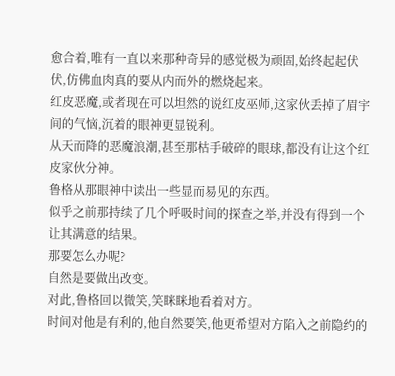愈合着,唯有一直以来那种奇异的感觉极为顽固,始终起起伏伏,仿佛血肉真的要从内而外的燃烧起来。
红皮恶魔,或者现在可以坦然的说红皮巫师,这家伙丢掉了眉宇间的气恼,沉着的眼神更显锐利。
从天而降的恶魔浪潮,甚至那枯手破碎的眼球,都没有让这个红皮家伙分神。
鲁格从那眼神中读出一些显而易见的东西。
似乎之前那持续了几个呼吸时间的探查之举,并没有得到一个让其满意的结果。
那要怎么办呢?
自然是要做出改变。
对此,鲁格回以微笑,笑眯眯地看着对方。
时间对他是有利的,他自然要笑,他更希望对方陷入之前隐约的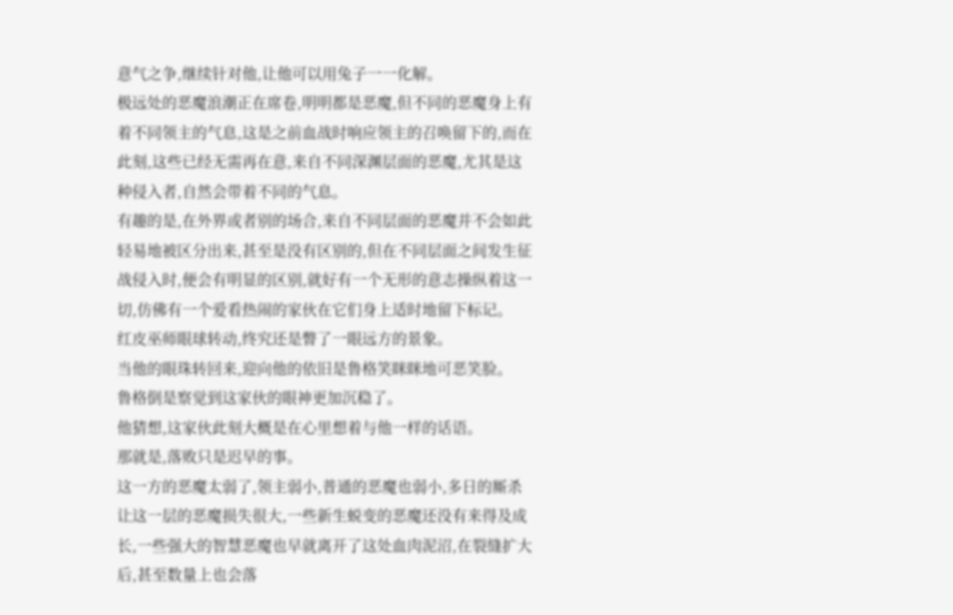意气之争,继续针对他,让他可以用兔子一一化解。
极远处的恶魔浪潮正在席卷,明明都是恶魔,但不同的恶魔身上有着不同领主的气息,这是之前血战时响应领主的召唤留下的,而在此刻,这些已经无需再在意,来自不同深渊层面的恶魔,尤其是这种侵入者,自然会带着不同的气息。
有趣的是,在外界或者别的场合,来自不同层面的恶魔并不会如此轻易地被区分出来,甚至是没有区别的,但在不同层面之间发生征战侵入时,便会有明显的区别,就好有一个无形的意志操纵着这一切,仿佛有一个爱看热闹的家伙在它们身上适时地留下标记。
红皮巫师眼球转动,终究还是瞥了一眼远方的景象。
当他的眼珠转回来,迎向他的依旧是鲁格笑眯眯地可恶笑脸。
鲁格倒是察觉到这家伙的眼神更加沉稳了。
他猜想,这家伙此刻大概是在心里想着与他一样的话语。
那就是,落败只是迟早的事。
这一方的恶魔太弱了,领主弱小,普通的恶魔也弱小,多日的厮杀让这一层的恶魔损失很大,一些新生蜕变的恶魔还没有来得及成长,一些强大的智慧恶魔也早就离开了这处血肉泥沼,在裂缝扩大后,甚至数量上也会落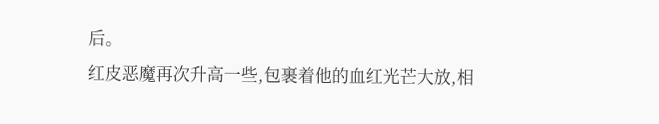后。
红皮恶魔再次升高一些,包裹着他的血红光芒大放,相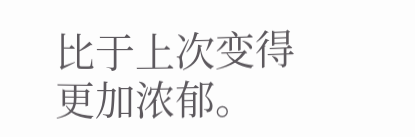比于上次变得更加浓郁。